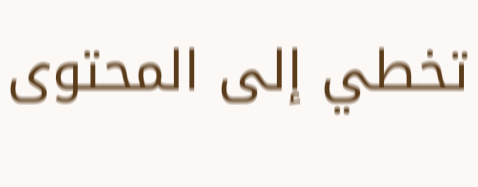تخطي إلى المحتوى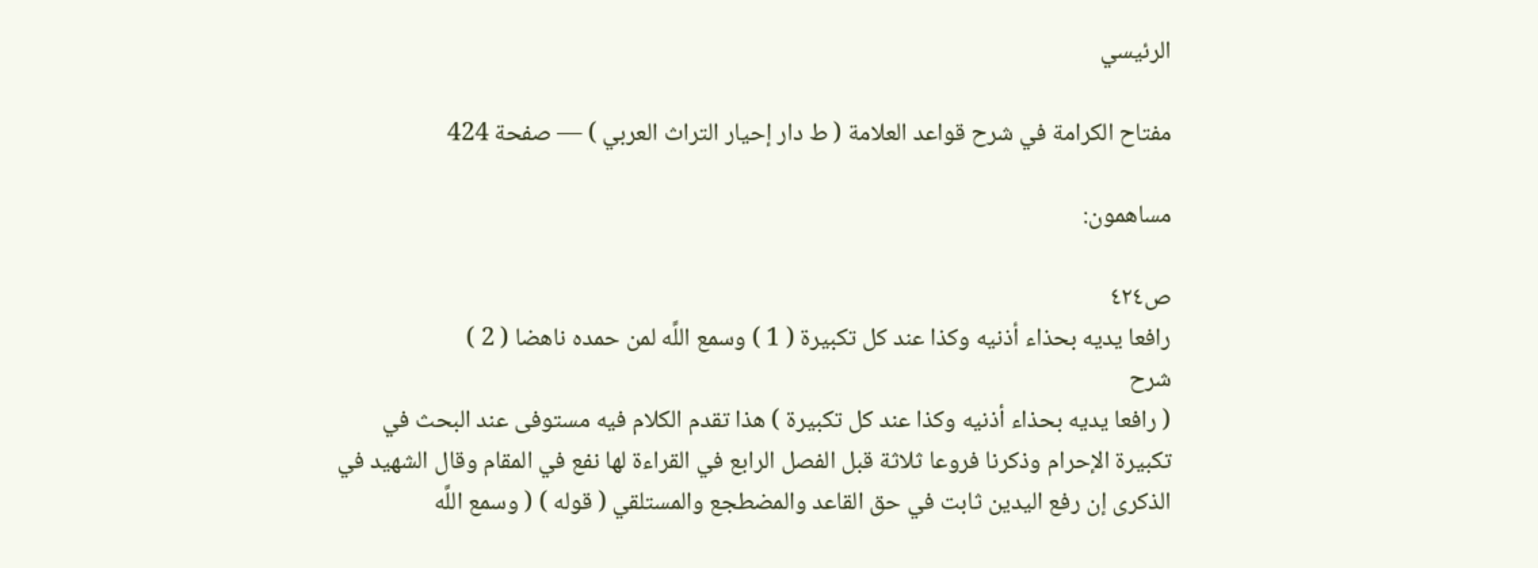الرئيسي

مفتاح الكرامة في شرح قواعد العلامة ( ط دار إحيار التراث العربي ) — صفحة 424

مساهمون:

ص٤٢٤
رافعا يديه بحذاء أذنيه وكذا عند كل تكبيرة ( 1 ) وسمع اللَّه لمن حمده ناهضا ( 2 )
شرح
( رافعا يديه بحذاء أذنيه وكذا عند كل تكبيرة ) هذا تقدم الكلام فيه مستوفى عند البحث في تكبيرة الإحرام وذكرنا فروعا ثلاثة قبل الفصل الرابع في القراءة لها نفع في المقام وقال الشهيد في الذكرى إن رفع اليدين ثابت في حق القاعد والمضطجع والمستلقي ( قوله ) ( وسمع اللَّه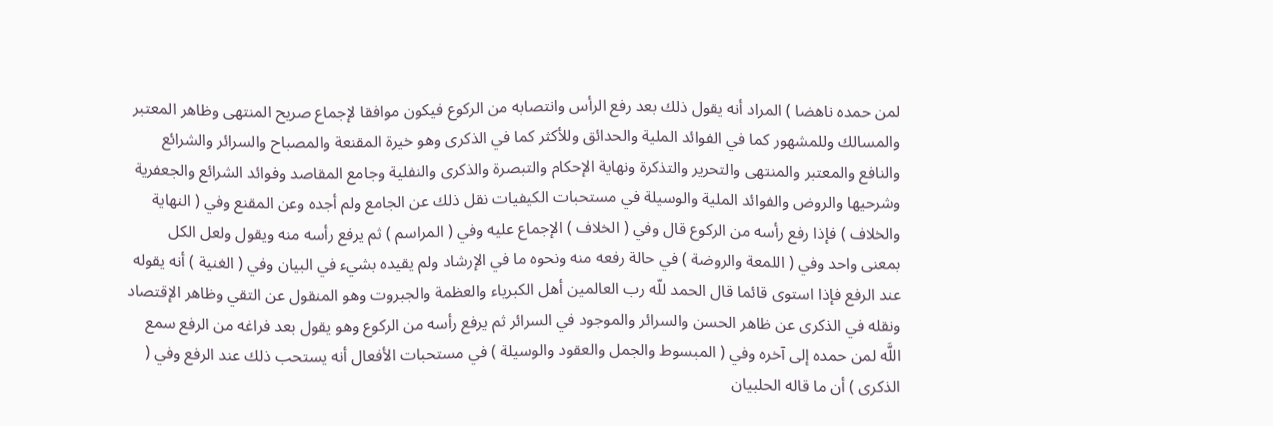لمن حمده ناهضا ) المراد أنه يقول ذلك بعد رفع الرأس وانتصابه من الركوع فيكون موافقا لإجماع صريح المنتهى وظاهر المعتبر والمسالك وللمشهور كما في الفوائد الملية والحدائق وللأكثر كما في الذكرى وهو خيرة المقنعة والمصباح والسرائر والشرائع والنافع والمعتبر والمنتهى والتحرير والتذكرة ونهاية الإحكام والتبصرة والذكرى والنفلية وجامع المقاصد وفوائد الشرائع والجعفرية وشرحيها والروض والفوائد الملية والوسيلة في مستحبات الكيفيات نقل ذلك عن الجامع ولم أجده وعن المقنع وفي ( النهاية والخلاف ) فإذا رفع رأسه من الركوع قال وفي ( الخلاف ) الإجماع عليه وفي ( المراسم ) ثم يرفع رأسه منه ويقول ولعل الكل بمعنى واحد وفي ( اللمعة والروضة ) في حالة رفعه منه ونحوه ما في الإرشاد ولم يقيده بشيء في البيان وفي ( الغنية ) أنه يقوله عند الرفع فإذا استوى قائما قال الحمد للّه رب العالمين أهل الكبرياء والعظمة والجبروت وهو المنقول عن التقي وظاهر الإقتصاد ونقله في الذكرى عن ظاهر الحسن والسرائر والموجود في السرائر ثم يرفع رأسه من الركوع وهو يقول بعد فراغه من الرفع سمع اللَّه لمن حمده إلى آخره وفي ( المبسوط والجمل والعقود والوسيلة ) في مستحبات الأفعال أنه يستحب ذلك عند الرفع وفي ( الذكرى ) أن ما قاله الحلبيان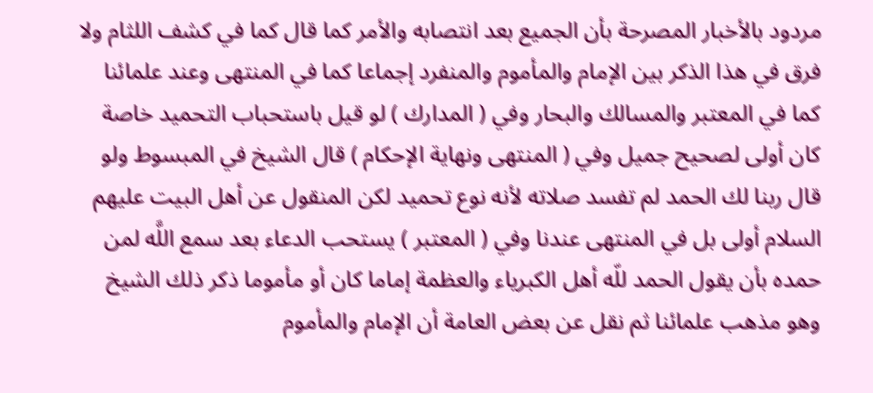مردود بالأخبار المصرحة بأن الجميع بعد انتصابه والأمر كما قال كما في كشف اللثام ولا فرق في هذا الذكر بين الإمام والمأموم والمنفرد إجماعا كما في المنتهى وعند علمائنا كما في المعتبر والمسالك والبحار وفي ( المدارك ) لو قيل باستحباب التحميد خاصة كان أولى لصحيح جميل وفي ( المنتهى ونهاية الإحكام ) قال الشيخ في المبسوط ولو قال ربنا لك الحمد لم تفسد صلاته لأنه نوع تحميد لكن المنقول عن أهل البيت عليهم السلام أولى بل في المنتهى عندنا وفي ( المعتبر ) يستحب الدعاء بعد سمع اللَّه لمن حمده بأن يقول الحمد للّه أهل الكبرياء والعظمة إماما كان أو مأموما ذكر ذلك الشيخ وهو مذهب علمائنا ثم نقل عن بعض العامة أن الإمام والمأموم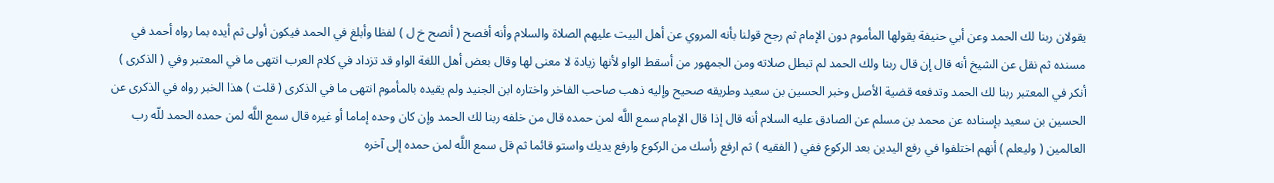يقولان ربنا لك الحمد وعن أبي حنيفة يقولها المأموم دون الإمام ثم رجح قولنا بأنه المروي عن أهل البيت عليهم الصلاة والسلام وأنه أفصح ( أنصح خ ل ) لفظا وأبلغ في الحمد فيكون أولى ثم أيده بما رواه أحمد في مسنده ثم نقل عن الشيخ أنه قال إن قال ربنا ولك الحمد لم تبطل صلاته ومن الجمهور من أسقط الواو لأنها زيادة لا معنى لها وقال بعض أهل اللغة الواو قد تزداد في كلام العرب انتهى ما في المعتبر وفي ( الذكرى ) أنكر في المعتبر ربنا لك الحمد وتدفعه قضية الأصل وخبر الحسين بن سعيد وطريقه صحيح وإليه ذهب صاحب الفاخر واختاره ابن الجنيد ولم يقيده بالمأموم انتهى ما في الذكرى ( قلت ) هذا الخبر رواه في الذكرى عن الحسين بن سعيد بإسناده عن محمد بن مسلم عن الصادق عليه السلام أنه قال إذا قال الإمام سمع اللَّه لمن حمده قال من خلفه ربنا لك الحمد وإن كان وحده إماما أو غيره قال سمع اللَّه لمن حمده الحمد للّه رب العالمين ( وليعلم ) أنهم اختلفوا في رفع اليدين بعد الركوع ففي ( الفقيه ) ثم ارفع رأسك من الركوع وارفع يديك واستو قائما ثم قل سمع اللَّه لمن حمده إلى آخره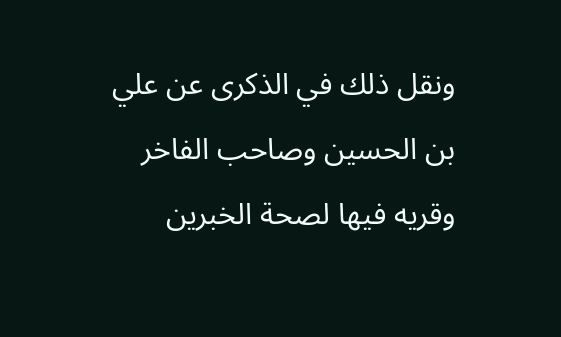ونقل ذلك في الذكرى عن علي بن الحسين وصاحب الفاخر وقريه فيها لصحة الخبرين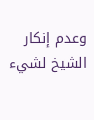وعدم إنكار الشيخ لشيء